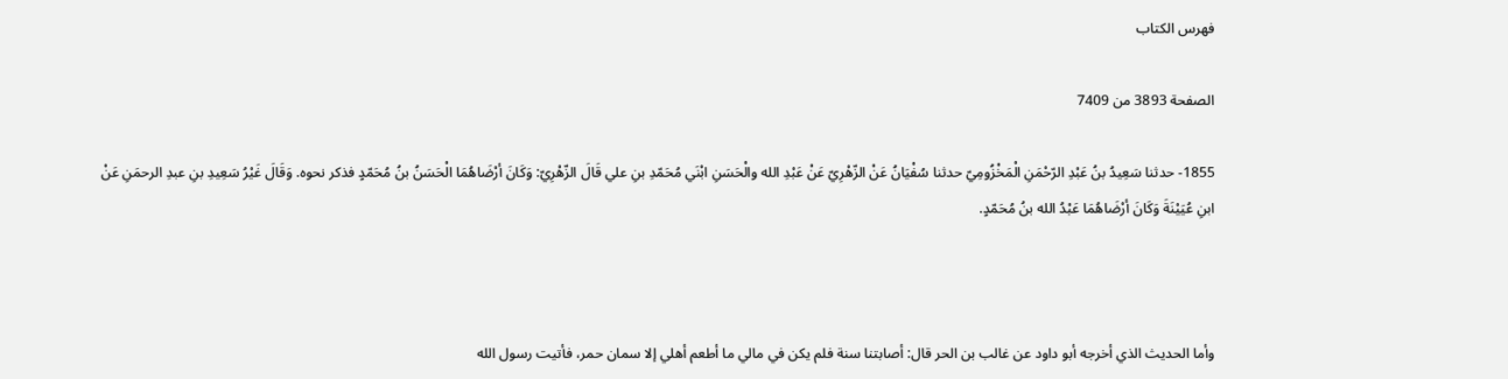فهرس الكتاب

الصفحة 3893 من 7409

1855- حدثنا سَعِيدُ بنُ عَبْدِ الرّحْمَنِ الْمَخْزُومِيّ حدثنا سُفْيَانُ عَنْ الزّهْرِيّ عَنْ عَبْدِ الله والْحَسَنِ ابْنَي مُحَمّدِ بنِ علي قَالَ الزّهْرِيّ: وَكَانَ أرْضَاهُمَا الْحَسَنُ بنُ مُحَمّدٍ فذكر نحوه. وَقَالَ غَيْرُ سَعِيدِ بنِ عبدِ الرحمَنِ عَنْ ابنِ عُيَيْنَةَ وَكَانَ أرْضَاهُمَا عَبْدُ الله بنُ مُحَمّدٍ.



وأما الحديث الذي أخرجه أبو داود عن غالب بن الحر قال: أصابتنا سنة فلم يكن في مالي ما أطعم أهلي إلا سمان حمر، فأتيت رسول الله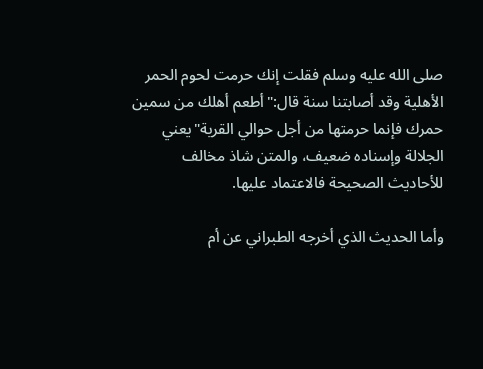صلى الله عليه وسلم فقلت إنك حرمت لحوم الحمر الأهلية وقد أصابتنا سنة قال:"أطعم أهلك من سمين حمرك فإنما حرمتها من أجل حوالي القرية"يعني الجلالة وإسناده ضعيف، والمتن شاذ مخالف للأحاديث الصحيحة فالاعتماد عليها.

وأما الحديث الذي أخرجه الطبراني عن أم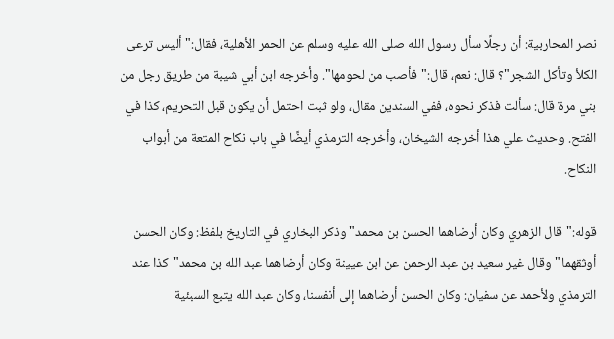نصر المحاربية: أن رجلًا سأل رسول الله صلى الله عليه وسلم عن الحمر الأهلية، فقال:"أليس ترعى الكلأ وتأكل الشجر"؟ قال: نعم، قال:"فأصب من لحومها". وأخرجه ابن أبي شيبة من طريق رجل من بني مرة قال: سألت فذكر نحوه، ففي السندين مقال، ولو ثبت احتمل أن يكون قبل التحريم، كذا في الفتح. وحديث علي هذا أخرجه الشيخان، وأخرجه الترمذي أيضًا في باب نكاح المتعة من أبواب النكاح.

قوله:"قال الزهري وكان أرضاهما الحسن بن محمد"وذكر البخاري في التاريخ بلفظ: وكان الحسن أوثقهما"وقال غير سعيد بن عبد الرحمن عن ابن عيينة وكان أرضاهما عبد الله بن محمد"كذا عند الترمذي ولأحمد عن سفيان: وكان الحسن أرضاهما إلى أنفسنا، وكان عبد الله يتبع السبئية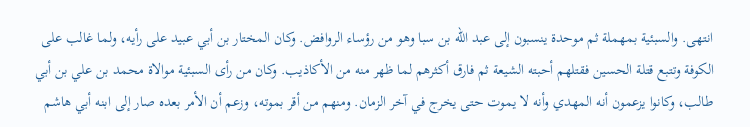انتهى. والسبئية بمهملة ثم موحدة ينسبون إلى عبد الله بن سبا وهو من رؤساء الروافض. وكان المختار بن أبي عبيد على رأيه، ولما غالب على الكوفة وتتبع قتلة الحسين فقتلهم أحبته الشيعة ثم فارق أكثرهم لما ظهر منه من الأكاذيب. وكان من رأى السبئية موالاة محمد بن علي بن أبي طالب، وكانوا يزعمون أنه المهدي وأنه لا يموت حتى يخرج في آخر الزمان. ومنهم من أقر بموته، وزعم أن الأمر بعده صار إلى ابنه أبي هاشم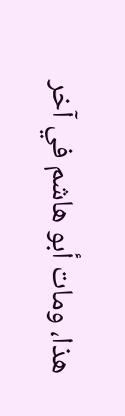هذا، ومات أبو هاشم في آخر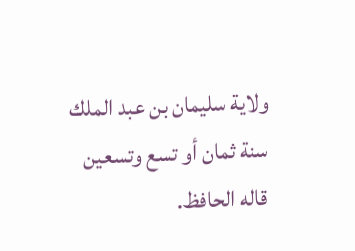ولاية سليمان بن عبد الملك سنة ثمان أو تسع وتسعين قاله الحافظ.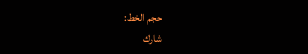حجم الخط:
شارك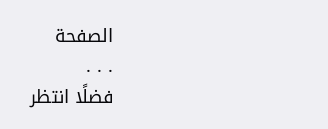الصفحة
. . .
فضلًا انتظر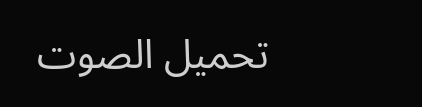تحميل الصوت